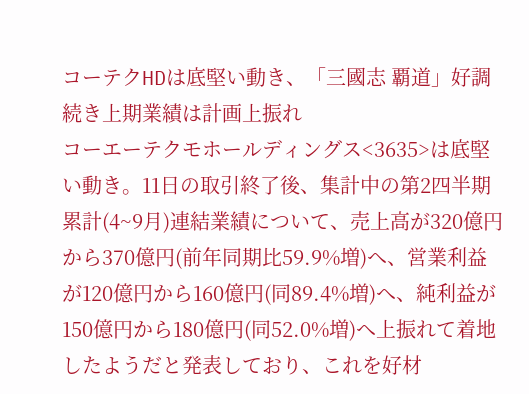コーテクHDは底堅い動き、「三國志 覇道」好調続き上期業績は計画上振れ
コーエーテクモホールディングス<3635>は底堅い動き。11日の取引終了後、集計中の第2四半期累計(4~9月)連結業績について、売上高が320億円から370億円(前年同期比59.9%増)へ、営業利益が120億円から160億円(同89.4%増)へ、純利益が150億円から180億円(同52.0%増)へ上振れて着地したようだと発表しており、これを好材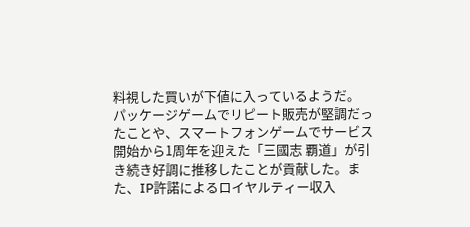料視した買いが下値に入っているようだ。
パッケージゲームでリピート販売が堅調だったことや、スマートフォンゲームでサービス開始から1周年を迎えた「三國志 覇道」が引き続き好調に推移したことが貢献した。また、IP許諾によるロイヤルティー収入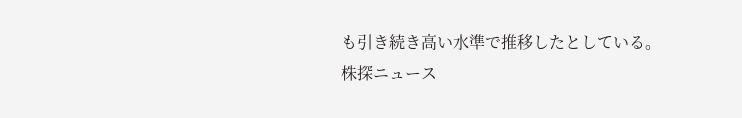も引き続き高い水準で推移したとしている。
株探ニュース